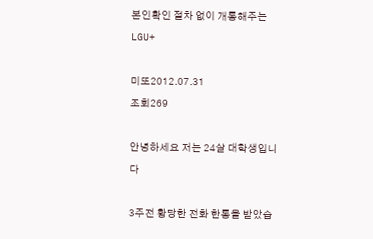본인확인 절차 없이 개통해주는 LGU+

미또2012.07.31
조회269

안녕하세요 저는 24살 대학생입니다

3주전 황당한 전화 한통을 받았습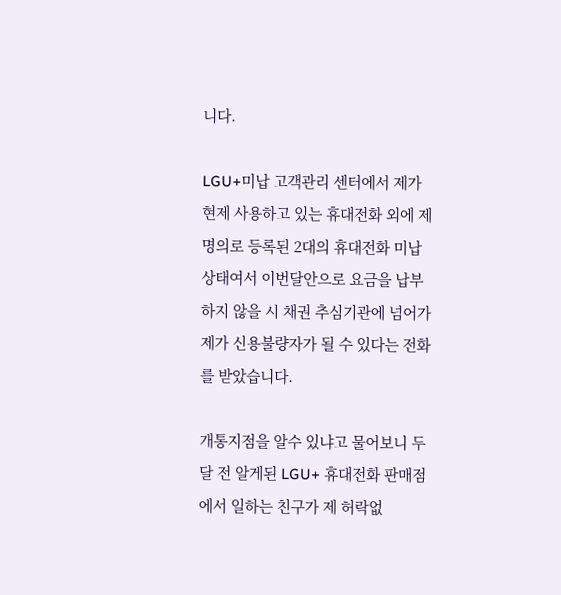니다.

LGU+미납 고객관리 센터에서 제가 현제 사용하고 있는 휴대전화 외에 제 명의로 등록된 2대의 휴대전화 미납상태여서 이번달안으로 요금을 납부하지 않을 시 채권 추심기관에 넘어가 제가 신용불량자가 될 수 있다는 전화를 받았습니다.

개통지점을 알수 있냐고 물어보니 두달 전 알게된 LGU+ 휴대전화 판매점에서 일하는 친구가 제 허락없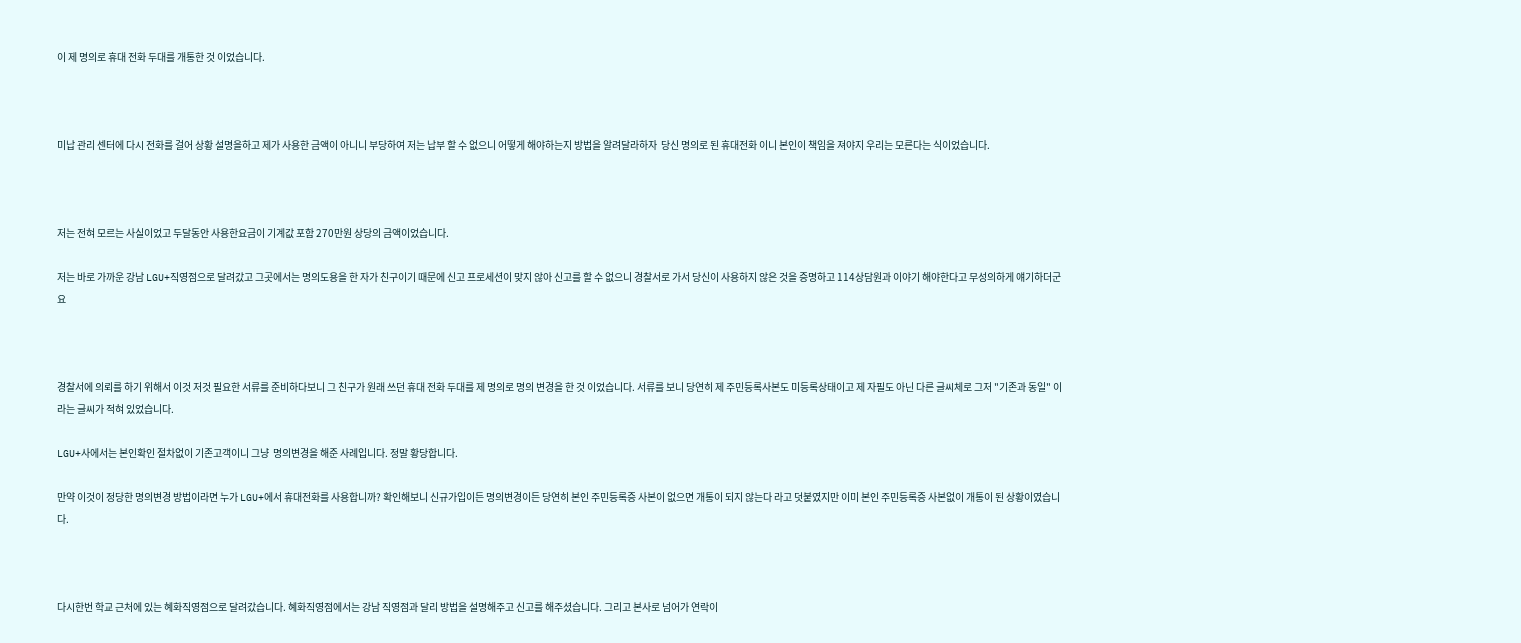이 제 명의로 휴대 전화 두대를 개통한 것 이었습니다.



미납 관리 센터에 다시 전화를 걸어 상황 설명을하고 제가 사용한 금액이 아니니 부당하여 저는 납부 할 수 없으니 어떻게 해야하는지 방법을 알려달라하자  당신 명의로 된 휴대전화 이니 본인이 책임을 져야지 우리는 모른다는 식이었습니다.



저는 전혀 모르는 사실이었고 두달동안 사용한요금이 기계값 포함 270만원 상당의 금액이었습니다.

저는 바로 가까운 강남 LGU+직영점으로 달려갔고 그곳에서는 명의도용을 한 자가 친구이기 때문에 신고 프로세션이 맞지 않아 신고를 할 수 없으니 경찰서로 가서 당신이 사용하지 않은 것을 증명하고 114상담원과 이야기 해야한다고 무성의하게 얘기하더군요



경찰서에 의뢰를 하기 위해서 이것 저것 필요한 서류를 준비하다보니 그 친구가 원래 쓰던 휴대 전화 두대를 제 명의로 명의 변경을 한 것 이었습니다. 서류를 보니 당연히 제 주민등록사본도 미등록상태이고 제 자필도 아닌 다른 글씨체로 그저 "기존과 동일" 이라는 글씨가 적혀 있었습니다.

LGU+사에서는 본인확인 절차없이 기존고객이니 그냥  명의변경을 해준 사례입니다. 정말 황당합니다.

만약 이것이 정당한 명의변경 방법이라면 누가 LGU+에서 휴대전화를 사용합니까? 확인해보니 신규가입이든 명의변경이든 당연히 본인 주민등록증 사본이 없으면 개통이 되지 않는다 라고 덧붙였지만 이미 본인 주민등록증 사본없이 개통이 된 상황이였습니다.



다시한번 학교 근처에 있는 혜화직영점으로 달려갔습니다. 혜화직영점에서는 강남 직영점과 달리 방법을 설명해주고 신고를 해주셨습니다. 그리고 본사로 넘어가 연락이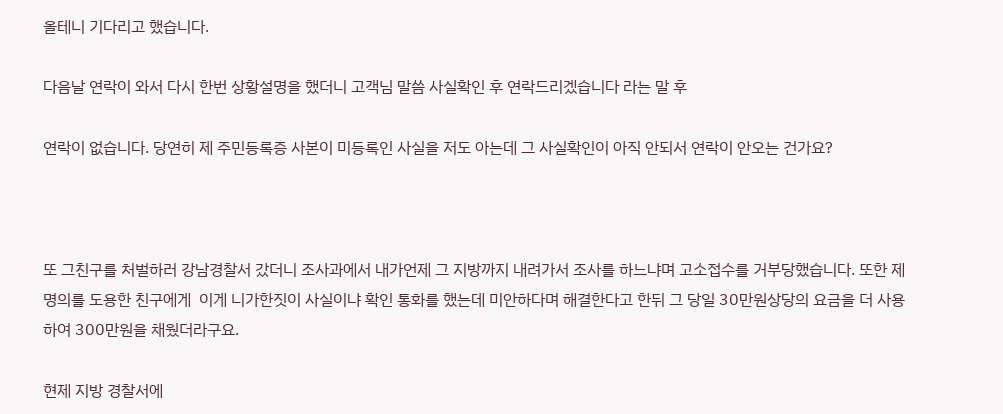올테니 기다리고 했습니다.

다음날 연락이 와서 다시 한번 상황설명을 했더니 고객님 말씀 사실확인 후 연락드리겠습니다 라는 말 후

연락이 없습니다. 당연히 제 주민등록증 사본이 미등록인 사실을 저도 아는데 그 사실확인이 아직 안되서 연락이 안오는 건가요?



또 그친구를 처벌하러 강남경찰서 갔더니 조사과에서 내가언제 그 지방까지 내려가서 조사를 하느냐며 고소접수를 거부당했습니다. 또한 제 명의를 도용한 친구에게  이게 니가한짓이 사실이냐 확인 통화를 했는데 미안하다며 해결한다고 한뒤 그 당일 30만원상당의 요금을 더 사용하여 300만원을 채웠더라구요.

현제 지방 경찰서에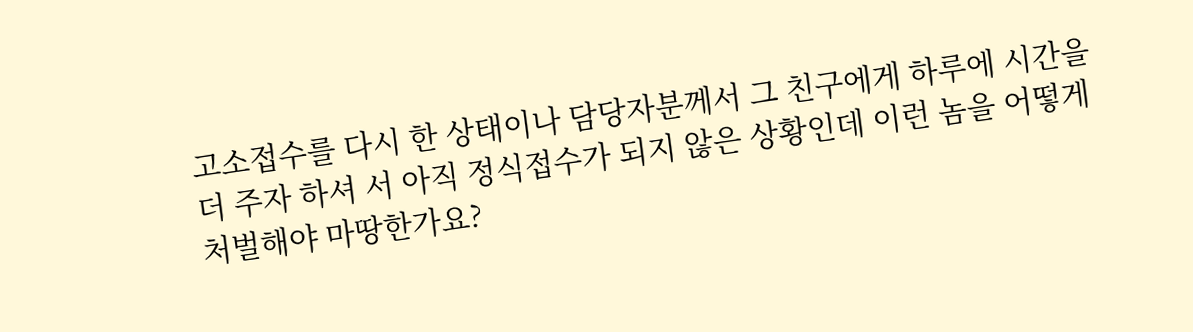고소접수를 다시 한 상태이나 담당자분께서 그 친구에게 하루에 시간을 더 주자 하셔 서 아직 정식접수가 되지 않은 상황인데 이런 놈을 어떻게 처벌해야 마땅한가요?